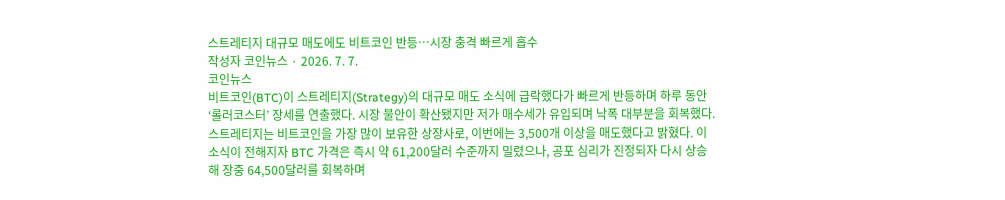스트레티지 대규모 매도에도 비트코인 반등…시장 충격 빠르게 흡수
작성자 코인뉴스 · 2026. 7. 7.
코인뉴스
비트코인(BTC)이 스트레티지(Strategy)의 대규모 매도 소식에 급락했다가 빠르게 반등하며 하루 동안 ‘롤러코스터’ 장세를 연출했다. 시장 불안이 확산됐지만 저가 매수세가 유입되며 낙폭 대부분을 회복했다. 스트레티지는 비트코인을 가장 많이 보유한 상장사로, 이번에는 3,500개 이상을 매도했다고 밝혔다. 이 소식이 전해지자 BTC 가격은 즉시 약 61,200달러 수준까지 밀렸으나, 공포 심리가 진정되자 다시 상승해 장중 64,500달러를 회복하며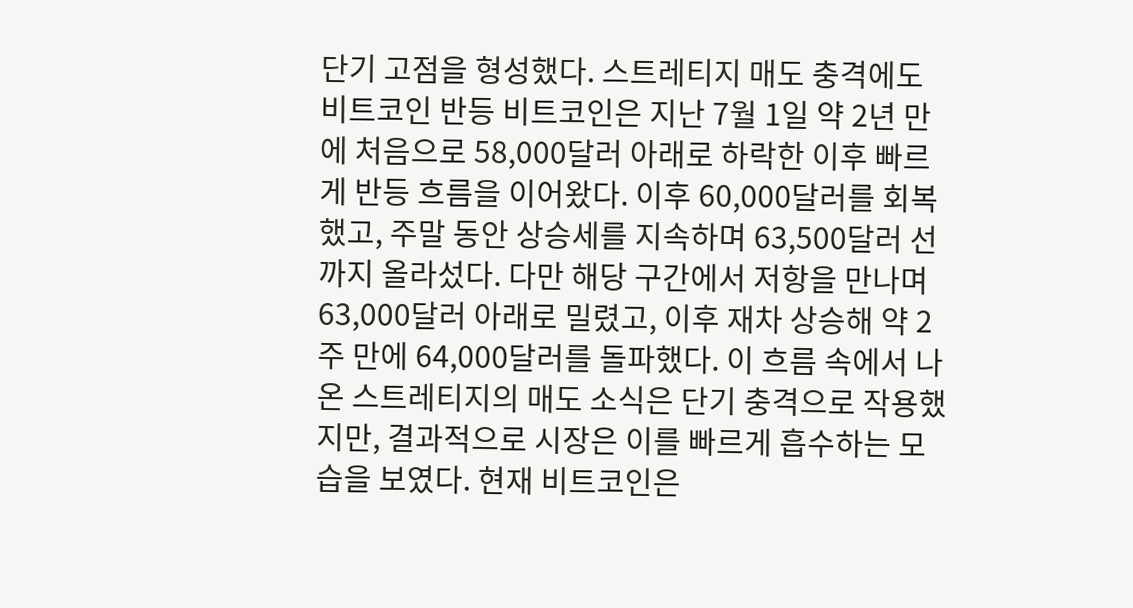단기 고점을 형성했다. 스트레티지 매도 충격에도 비트코인 반등 비트코인은 지난 7월 1일 약 2년 만에 처음으로 58,000달러 아래로 하락한 이후 빠르게 반등 흐름을 이어왔다. 이후 60,000달러를 회복했고, 주말 동안 상승세를 지속하며 63,500달러 선까지 올라섰다. 다만 해당 구간에서 저항을 만나며 63,000달러 아래로 밀렸고, 이후 재차 상승해 약 2주 만에 64,000달러를 돌파했다. 이 흐름 속에서 나온 스트레티지의 매도 소식은 단기 충격으로 작용했지만, 결과적으로 시장은 이를 빠르게 흡수하는 모습을 보였다. 현재 비트코인은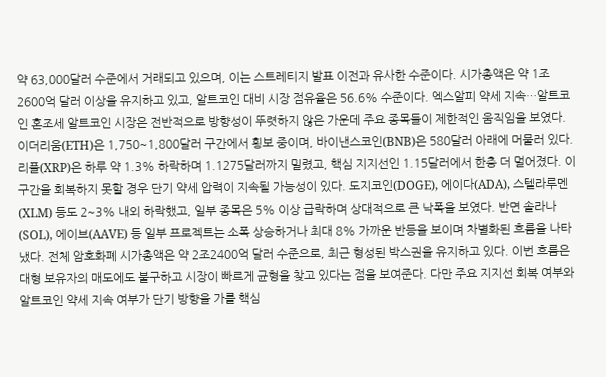약 63,000달러 수준에서 거래되고 있으며, 이는 스트레티지 발표 이전과 유사한 수준이다. 시가총액은 약 1조2600억 달러 이상을 유지하고 있고, 알트코인 대비 시장 점유율은 56.6% 수준이다. 엑스알피 약세 지속…알트코인 혼조세 알트코인 시장은 전반적으로 방향성이 뚜렷하지 않은 가운데 주요 종목들이 제한적인 움직임을 보였다. 이더리움(ETH)은 1,750~1,800달러 구간에서 횡보 중이며, 바이낸스코인(BNB)은 580달러 아래에 머물러 있다. 리플(XRP)은 하루 약 1.3% 하락하며 1.1275달러까지 밀렸고, 핵심 지지선인 1.15달러에서 한층 더 멀어졌다. 이 구간을 회복하지 못할 경우 단기 약세 압력이 지속될 가능성이 있다. 도지코인(DOGE), 에이다(ADA), 스텔라루멘(XLM) 등도 2~3% 내외 하락했고, 일부 종목은 5% 이상 급락하며 상대적으로 큰 낙폭을 보였다. 반면 솔라나(SOL), 에이브(AAVE) 등 일부 프로젝트는 소폭 상승하거나 최대 8% 가까운 반등을 보이며 차별화된 흐름을 나타냈다. 전체 암호화폐 시가총액은 약 2조2400억 달러 수준으로, 최근 형성된 박스권을 유지하고 있다. 이번 흐름은 대형 보유자의 매도에도 불구하고 시장이 빠르게 균형을 찾고 있다는 점을 보여준다. 다만 주요 지지선 회복 여부와 알트코인 약세 지속 여부가 단기 방향을 가를 핵심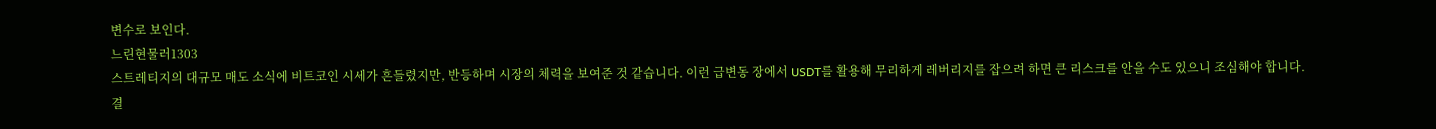변수로 보인다.
느린현물러1303
스트레티지의 대규모 매도 소식에 비트코인 시세가 흔들렸지만, 반등하며 시장의 체력을 보여준 것 같습니다. 이런 급변동 장에서 USDT를 활용해 무리하게 레버리지를 잡으려 하면 큰 리스크를 안을 수도 있으니 조심해야 합니다. 결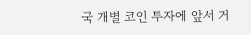국 개별 코인 투자에 앞서 거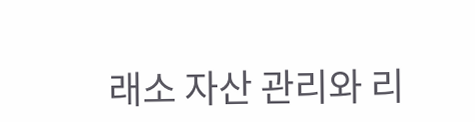래소 자산 관리와 리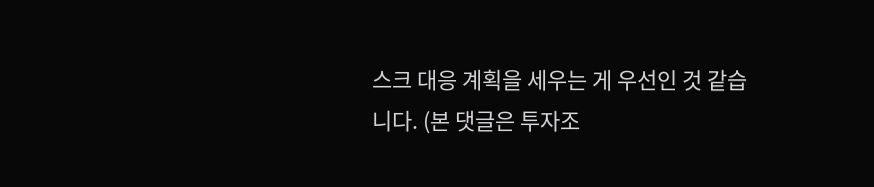스크 대응 계획을 세우는 게 우선인 것 같습니다. (본 댓글은 투자조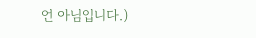언 아님입니다.)